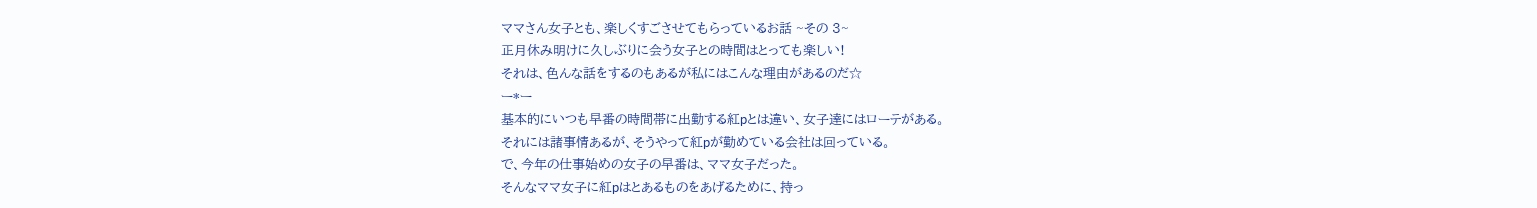ママさん女子とも、楽しくすごさせてもらっているお話 ~その 3~
正月休み明けに久しぶりに会う女子との時間はとっても楽しい!
それは、色んな話をするのもあるが私にはこんな理由があるのだ☆
ー*ー
基本的にいつも早番の時間帯に出勤する紅pとは違い、女子達にはローテがある。
それには諸事情あるが、そうやって紅pが勤めている会社は回っている。
で、今年の仕事始めの女子の早番は、ママ女子だった。
そんなママ女子に紅pはとあるものをあげるために、持っ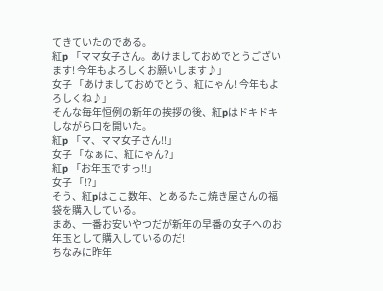てきていたのである。
紅p 「ママ女子さん。あけましておめでとうございます! 今年もよろしくお願いします♪」
女子 「あけましておめでとう、紅にゃん! 今年もよろしくね♪」
そんな毎年恒例の新年の挨拶の後、紅pはドキドキしながら口を開いた。
紅p 「マ、ママ女子さん!!」
女子 「なぁに、紅にゃん?」
紅p 「お年玉ですっ!!」
女子 「!?」
そう、紅pはここ数年、とあるたこ焼き屋さんの福袋を購入している。
まあ、一番お安いやつだが新年の早番の女子へのお年玉として購入しているのだ!
ちなみに昨年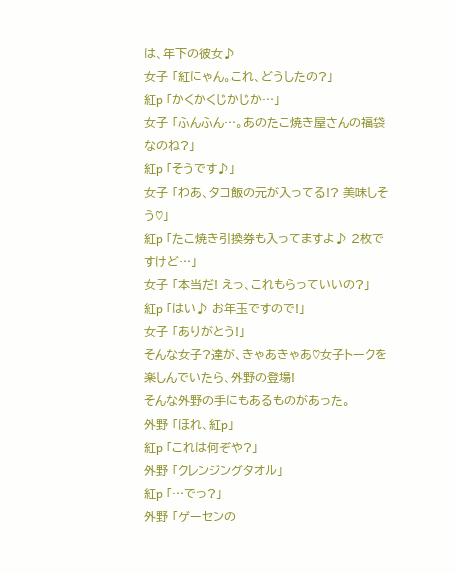は、年下の彼女♪
女子 「紅にゃん。これ、どうしたの?」
紅p 「かくかくじかじか…」
女子 「ふんふん…。あのたこ焼き屋さんの福袋なのね?」
紅p 「そうです♪」
女子 「わあ、タコ飯の元が入ってる!? 美味しそう♡」
紅p 「たこ焼き引換券も入ってますよ♪ 2枚ですけど…」
女子 「本当だ! えっ、これもらっていいの?」
紅p 「はい♪ お年玉ですので!」
女子 「ありがとう!」
そんな女子?達が、きゃあきゃあ♡女子トークを楽しんでいたら、外野の登場!
そんな外野の手にもあるものがあった。
外野 「ほれ、紅p」
紅p 「これは何ぞや?」
外野 「クレンジングタオル」
紅p 「…でっ?」
外野 「ゲーセンの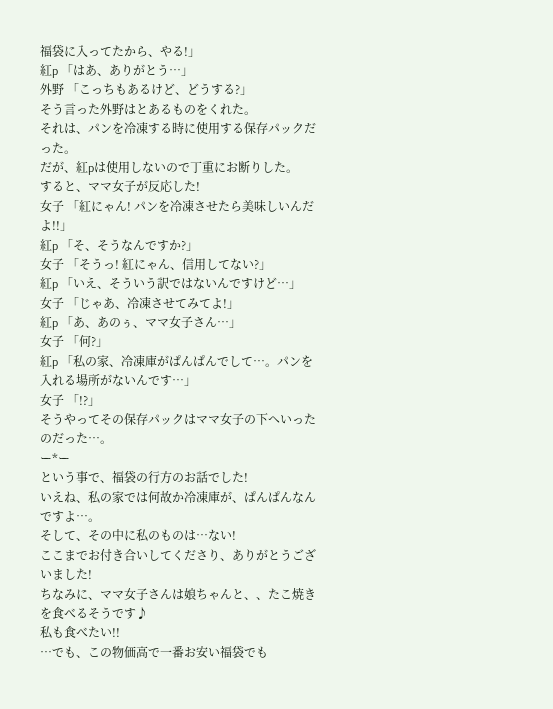福袋に入ってたから、やる!」
紅p 「はあ、ありがとう…」
外野 「こっちもあるけど、どうする?」
そう言った外野はとあるものをくれた。
それは、パンを冷凍する時に使用する保存パックだった。
だが、紅pは使用しないので丁重にお断りした。
すると、ママ女子が反応した!
女子 「紅にゃん! パンを冷凍させたら美味しいんだよ!!」
紅p 「そ、そうなんですか?」
女子 「そうっ! 紅にゃん、信用してない?」
紅p 「いえ、そういう訳ではないんですけど…」
女子 「じゃあ、冷凍させてみてよ!」
紅p 「あ、あのぅ、ママ女子さん…」
女子 「何?」
紅p 「私の家、冷凍庫がぱんぱんでして…。パンを入れる場所がないんです…」
女子 「!?」
そうやってその保存パックはママ女子の下へいったのだった…。
ー*ー
という事で、福袋の行方のお話でした!
いえね、私の家では何故か冷凍庫が、ぱんぱんなんですよ…。
そして、その中に私のものは…ない!
ここまでお付き合いしてくださり、ありがとうございました!
ちなみに、ママ女子さんは娘ちゃんと、、たこ焼きを食べるそうです♪
私も食べたい!!
…でも、この物価高で一番お安い福袋でも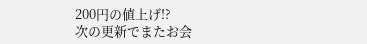200円の値上げ!?
次の更新でまたお会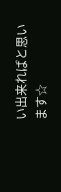い出来ればと思います☆